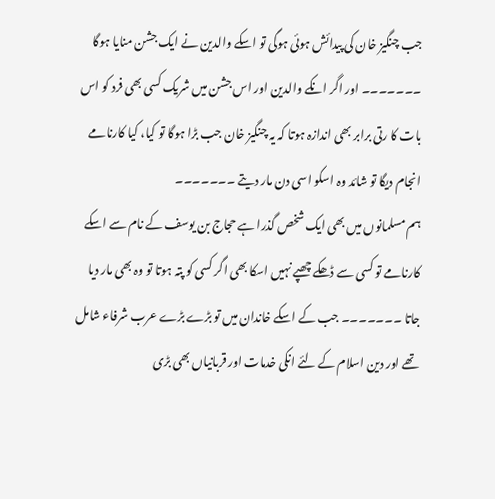جب چنگیز خان کی پیدائش ہوئی ہوگی تو اسکے والدین نے ایک جشن منایا ہوگا ۔۔۔۔۔۔۔ اور اگر انکے والدین اور اس جشن میں شریک کسی بھی فرد کو اس بات کا رتی برابر بھی اندازہ ہوتا کہ یہ چنگیز خان جب بڑا ہوگا تو کیا، کیا کارنامے انجام دیگا تو شائد وہ اسکو اسی دن مار دیتے ۔۔۔۔۔۔۔
ہم مسلمانوں میں بھی ایک شخص گذرا ہے حجاج بن یوسف کے نام سے اسکے کارنامے تو کسی سے ڈھکے چھپے نہیں اسکا بھی اگر کسی کو پتہ ہوتا تو وہ بھی مار دیا جاتا ۔۔۔۔۔۔۔ جب کے اسکے خاندان میں تو بڑے بڑے عرب شرفاء شامل تھے اور دین اسلام کے لئے انکی خدمات اور قربانیاں بھی بڑی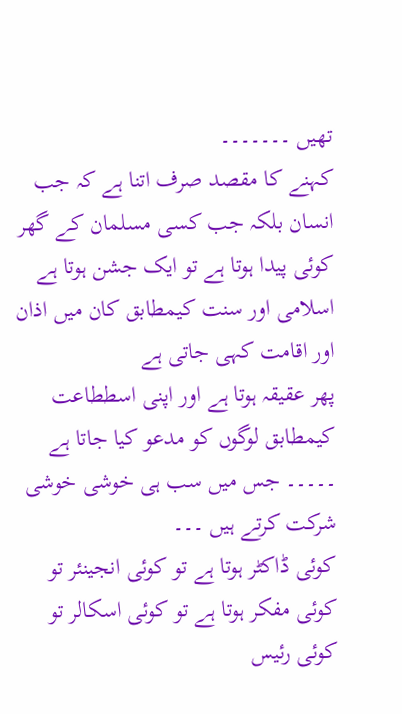تھیں ۔۔۔۔۔۔۔
کہنے کا مقصد صرف اتنا ہے کہ جب انسان بلکہ جب کسی مسلمان کے گھر کوئی پیدا ہوتا ہے تو ایک جشن ہوتا ہے اسلامی اور سنت کیمطابق کان میں اذان اور اقامت کہی جاتی ہے
پھر عقیقہ ہوتا ہے اور اپنی اسططاعت کیمطابق لوگوں کو مدعو کیا جاتا ہے ۔۔۔۔۔ جس میں سب ہی خوشی خوشی شرکت کرتے ہیں ۔۔۔
کوئی ڈاکٹر ہوتا ہے تو کوئی انجینئر تو کوئی مفکر ہوتا ہے تو کوئی اسکالر تو کوئی رئیس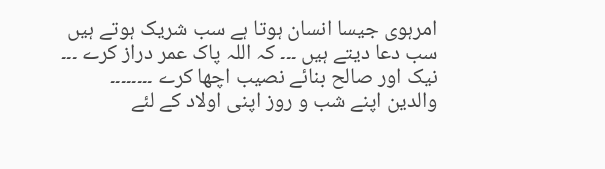امرہوی جیسا انسان ہوتا ہے سب شریک ہوتے ہیں سب دعا دیتے ہیں ۔۔۔ کہ اللہ پاک عمر دراز کرے ۔۔۔ نیک اور صالح بنائے نصیب اچھا کرے ۔۔۔۔۔۔۔۔
والدین اپنے شب و روز اپنی اولاد کے لئے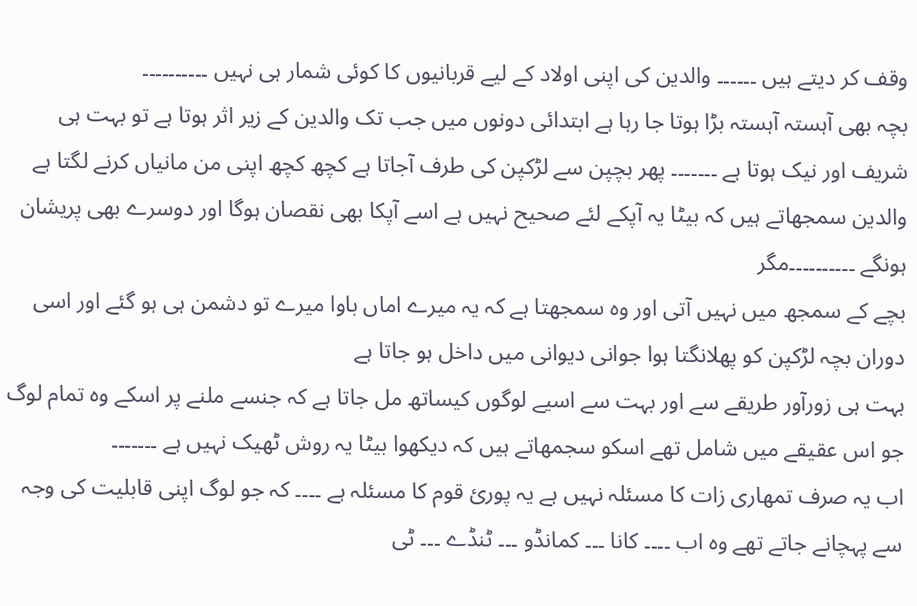وقف کر دیتے ہیں ۔۔۔۔۔۔ والدین کی اپنی اولاد کے لیے قربانیوں کا کوئی شمار ہی نہیں ۔۔۔۔۔۔۔۔۔۔
بچہ بھی آہستہ آہستہ بڑا ہوتا جا رہا ہے ابتدائی دونوں میں جب تک والدین کے زیر اثر ہوتا ہے تو بہت ہی شریف اور نیک ہوتا ہے ۔۔۔۔۔۔۔ پھر بچپن سے لڑکپن کی طرف آجاتا ہے کچھ کچھ اپنی من مانیاں کرنے لگتا ہے والدین سمجھاتے ہیں کہ بیٹا یہ آپکے لئے صحیح نہیں ہے اسے آپکا بھی نقصان ہوگا اور دوسرے بھی پریشان ہونگے ۔۔۔۔۔۔۔۔۔۔مگر
بچے کے سمجھ میں نہیں آتی اور وہ سمجھتا ہے کہ یہ میرے اماں باوا میرے تو دشمن ہی ہو گئے اور اسی دوران بچہ لڑکپن کو پھلانگتا ہوا جوانی دیوانی میں داخل ہو جاتا ہے
بہت ہی زورآور طریقے سے اور بہت سے اسیے لوگوں کیساتھ مل جاتا ہے کہ جنسے ملنے پر اسکے وہ تمام لوگ جو اس عقیقے میں شامل تھے اسکو سجمھاتے ہیں کہ دیکھوا بیٹا یہ روش ٹھیک نہیں ہے ۔۔۔۔۔۔۔
اب یہ صرف تمھاری زات کا مسئلہ نہیں ہے یہ پورئ قوم کا مسئلہ ہے ۔۔۔۔ کہ جو لوگ اپنی قابلیت کی وجہ سے پہچانے جاتے تھے وہ اب ۔۔۔۔ کانا ۔۔۔ کمانڈو ۔۔۔ ٹنڈے ۔۔۔ ٹی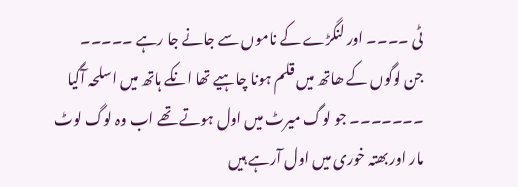ٹی ۔۔۔۔ اور لنگڑے کے ناموں سے جانے جا رہے ۔۔۔۔۔
جن لوگوں کے ھاتھ میں قلم ہونا چاہیے تھا انکے ہاتھ میں اسلحہ آگیا ۔۔۔۔۔۔۔ جو لوگ میرٹ میں اول ہوتے تھے اب وہ لوگ لوٹ مار اور بھتہ خوری میں اول آرہے ہیں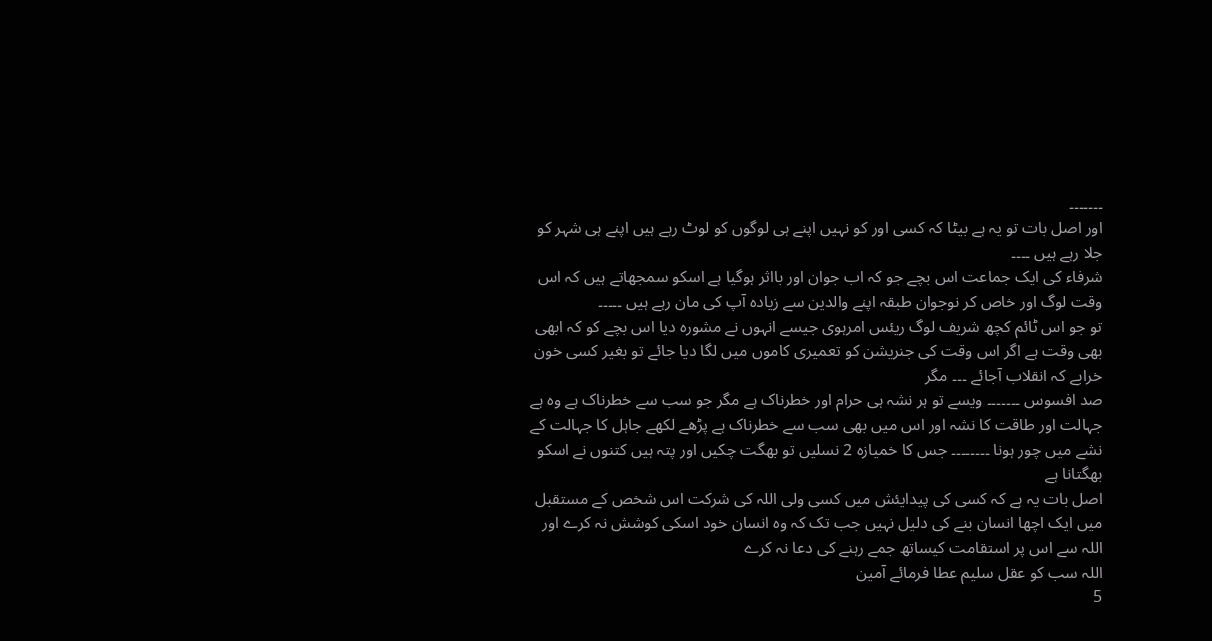۔۔۔۔۔۔۔
اور اصل بات تو یہ ہے بیٹا کہ کسی اور کو نہیں اپنے ہی لوگوں کو لوٹ رہے ہیں اپنے ہی شہر کو جلا رہے ہیں ۔۔۔۔
شرفاء کی ایک جماعت اس بچے جو کہ اب جوان اور بااثر ہوگیا ہے اسکو سمجھاتے ہیں کہ اس وقت لوگ اور خاص کر نوجوان طبقہ اپنے والدین سے زیادہ آپ کی مان رہے ہیں ۔۔۔۔۔
تو جو اس ٹائم کچھ شریف لوگ ریئس امرہوی جیسے انہوں نے مشورہ دیا اس بچے کو کہ ابھی بھی وقت ہے اگر اس وقت کی جنریشن کو تعمیری کاموں میں لگا دیا جائے تو بغیر کسی خون خرابے کہ انقلاب آجائے ۔۔۔ مگر
صد افسوس ۔۔۔۔۔۔۔ ویسے تو ہر نشہ ہی حرام اور خطرناک ہے مگر جو سب سے خطرناک ہے وہ ہے جہالت اور طاقت کا نشہ اور اس میں بھی سب سے خطرناک ہے پڑھے لکھے جاہل کا جہالت کے نشے میں چور ہونا ۔۔۔۔۔۔۔۔ جس کا خمیازہ 2 نسلیں تو بھگت چکیں اور پتہ ہیں کتنوں نے اسکو بھگتانا ہے
اصل بات یہ ہے کہ کسی کی پیدایئش میں کسی ولی اللہ کی شرکت اس شخص کے مستقبل میں ایک اچھا انسان بنے کی دلیل نہیں جب تک کہ وہ انسان خود اسکی کوشش نہ کرے اور اللہ سے اس پر استقامت کیساتھ جمے رہنے کی دعا نہ کرے
اللہ سب کو عقل سلیم عطا فرمائے آمین
5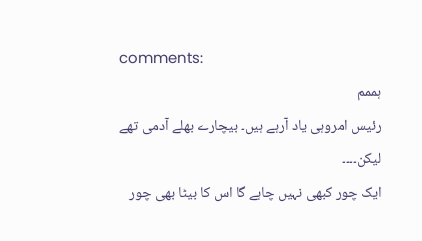comments:
ہممم
رئیس امروہی یاد آرہے ہیں۔ بیچارے بھلے آدمی تھے لیکن۔۔۔۔
ایک چور کبھی نہیں چاہے گا اس کا بیٹا بھی چور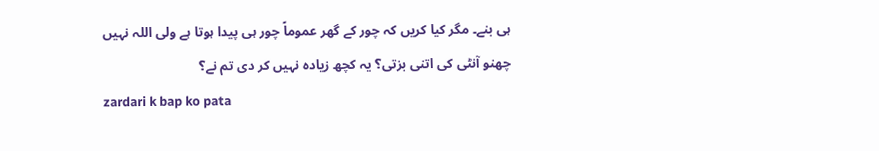ہی بنے۔ مگر کیا کریں کہ چور کے گھر عموماً چور ہی پیدا ہوتا ہے ولی اللہ نہیں
چھنو آنٹی کی اتنی بزتی؟ یہ کچھ زیادہ نہیں کر دی تم نے؟
zardari k bap ko pata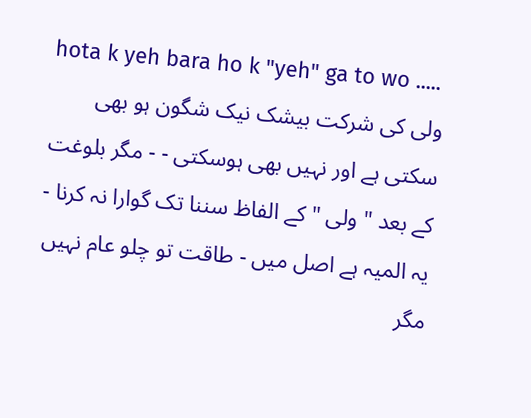hota k yeh bara ho k "yeh" ga to wo .....
ولی کی شرکت بیشک نیک شگون ہو بھی سکتی ہے اور نہیں بھی ہوسکتی - - مگر بلوغت کے بعد " ولی " کے الفاظ سننا تک گوارا نہ کرنا - یہ المیہ ہے اصل میں - طاقت تو چلو عام نہیں مگر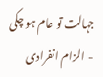جہالت تو عام ہو چکی - الزام انفرادی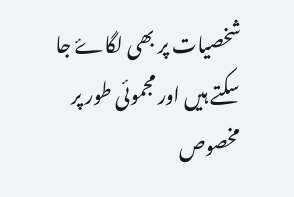شخصیات پر بھی لگاۓ جا سکتے ہیں اور مجموئی طور پر مخصوص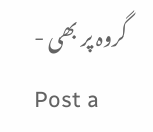گروہ پر بھی -
Post a